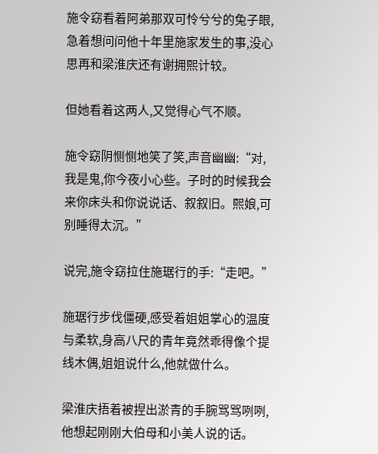施令窈看着阿弟那双可怜兮兮的兔子眼,急着想问问他十年里施家发生的事,没心思再和梁淮庆还有谢拥熙计较。

但她看着这两人,又觉得心气不顺。

施令窈阴恻恻地笑了笑,声音幽幽:“对,我是鬼,你今夜小心些。子时的时候我会来你床头和你说说话、叙叙旧。熙娘,可别睡得太沉。”

说完,施令窈拉住施琚行的手:“走吧。”

施琚行步伐僵硬,感受着姐姐掌心的温度与柔软,身高八尺的青年竟然乖得像个提线木偶,姐姐说什么,他就做什么。

梁淮庆捂着被捏出淤青的手腕骂骂咧咧,他想起刚刚大伯母和小美人说的话。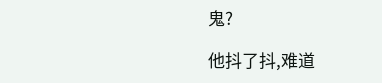鬼?

他抖了抖,难道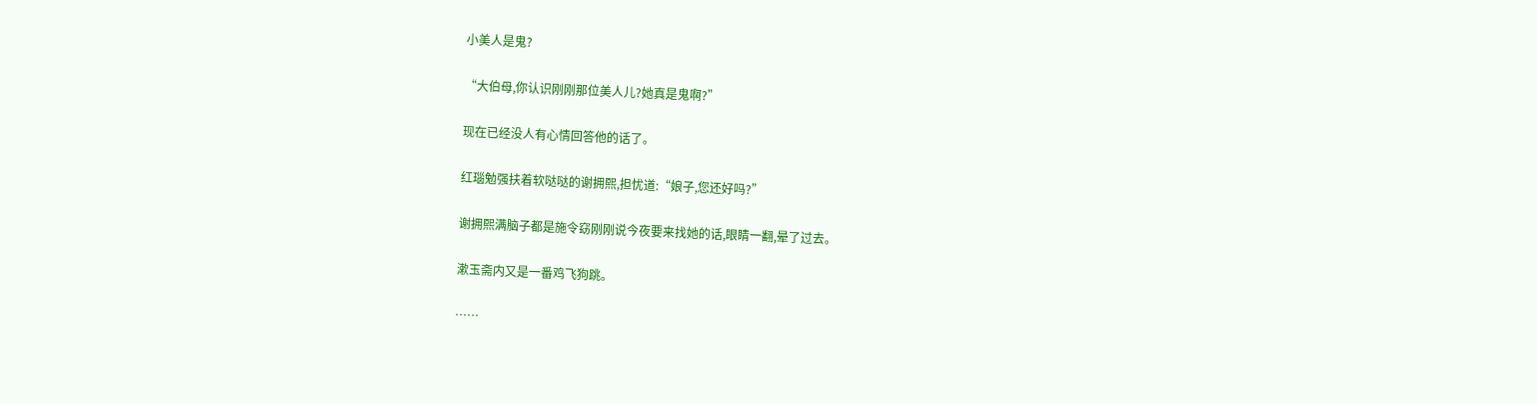小美人是鬼?

“大伯母,你认识刚刚那位美人儿?她真是鬼啊?”

现在已经没人有心情回答他的话了。

红瑙勉强扶着软哒哒的谢拥熙,担忧道:“娘子,您还好吗?”

谢拥熙满脑子都是施令窈刚刚说今夜要来找她的话,眼睛一翻,晕了过去。

漱玉斋内又是一番鸡飞狗跳。

……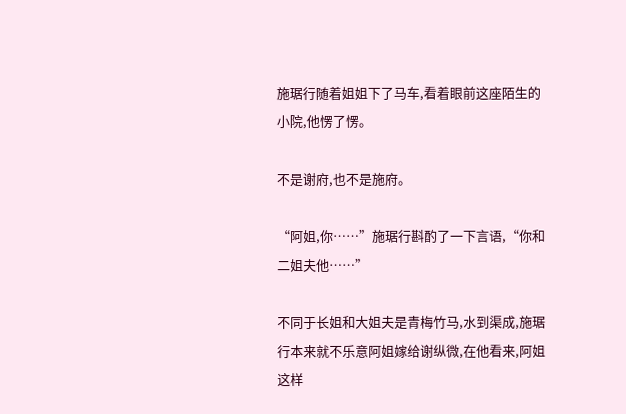施琚行随着姐姐下了马车,看着眼前这座陌生的小院,他愣了愣。

不是谢府,也不是施府。

“阿姐,你……”施琚行斟酌了一下言语,“你和二姐夫他……”

不同于长姐和大姐夫是青梅竹马,水到渠成,施琚行本来就不乐意阿姐嫁给谢纵微,在他看来,阿姐这样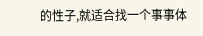的性子,就适合找一个事事体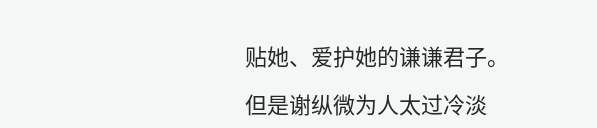贴她、爱护她的谦谦君子。

但是谢纵微为人太过冷淡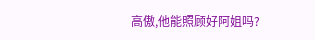高傲,他能照顾好阿姐吗?